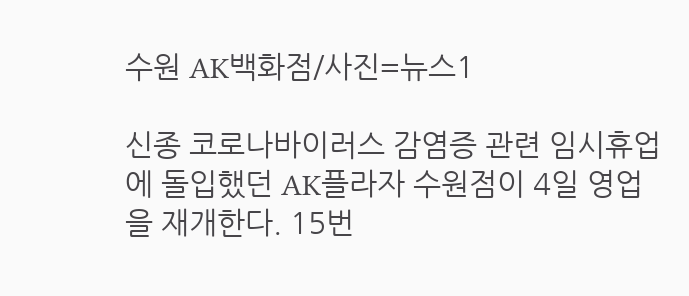수원 AK백화점/사진=뉴스1

신종 코로나바이러스 감염증 관련 임시휴업에 돌입했던 AK플라자 수원점이 4일 영업을 재개한다. 15번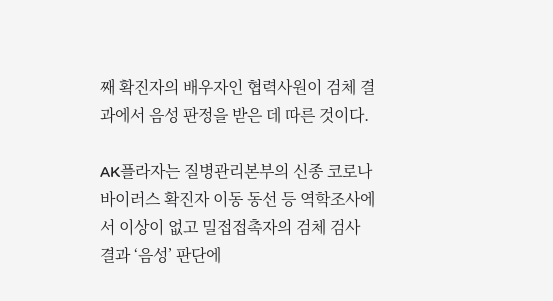째 확진자의 배우자인 협력사원이 검체 결과에서 음성 판정을 받은 데 따른 것이다.

AK플라자는 질병관리본부의 신종 코로나바이러스 확진자 이동 동선 등 역학조사에서 이상이 없고 밀접접촉자의 검체 검사 결과 ‘음성’ 판단에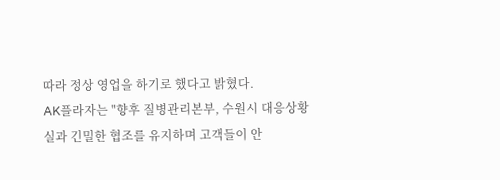따라 정상 영업을 하기로 했다고 밝혔다.
AK플라자는 "향후 질병관리본부, 수원시 대응상황실과 긴밀한 협조를 유지하며 고객들이 안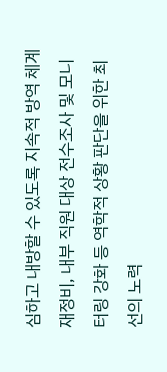심하고 내방할 수 있도록 지속적 방역 체계 재정비, 내부 직원 대상 전수조사 및 모니터링 강화 등 역학적 상황 판단을 위한 최선의 노력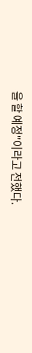을 할 예정"이라고 전했다.